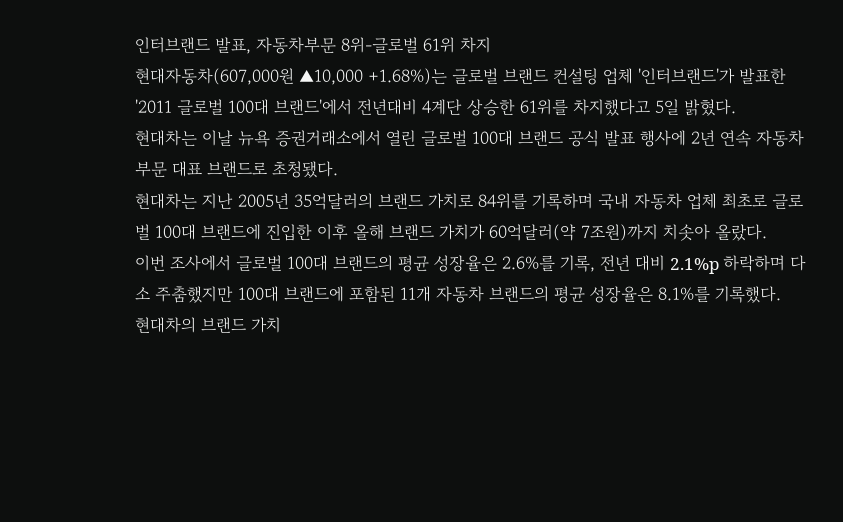인터브랜드 발표, 자동차부문 8위-글로벌 61위 차지
현대자동차(607,000원 ▲10,000 +1.68%)는 글로벌 브랜드 컨설팅 업체 '인터브랜드'가 발표한 '2011 글로벌 100대 브랜드'에서 전년대비 4계단 상승한 61위를 차지했다고 5일 밝혔다.
현대차는 이날 뉴욕 증권거래소에서 열린 글로벌 100대 브랜드 공식 발표 행사에 2년 연속 자동차 부문 대표 브랜드로 초청됐다.
현대차는 지난 2005년 35억달러의 브랜드 가치로 84위를 기록하며 국내 자동차 업체 최초로 글로벌 100대 브랜드에 진입한 이후 올해 브랜드 가치가 60억달러(약 7조원)까지 치솟아 올랐다.
이번 조사에서 글로벌 100대 브랜드의 평균 성장율은 2.6%를 기록, 전년 대비 2.1%p 하락하며 다소 주춤했지만 100대 브랜드에 포함된 11개 자동차 브랜드의 평균 성장율은 8.1%를 기록했다.
현대차의 브랜드 가치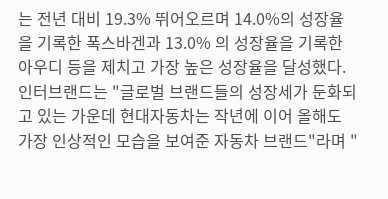는 전년 대비 19.3% 뛰어오르며 14.0%의 성장율을 기록한 폭스바겐과 13.0% 의 성장율을 기록한 아우디 등을 제치고 가장 높은 성장율을 달성했다.
인터브랜드는 "글로벌 브랜드들의 성장세가 둔화되고 있는 가운데 현대자동차는 작년에 이어 올해도 가장 인상적인 모습을 보여준 자동차 브랜드"라며 "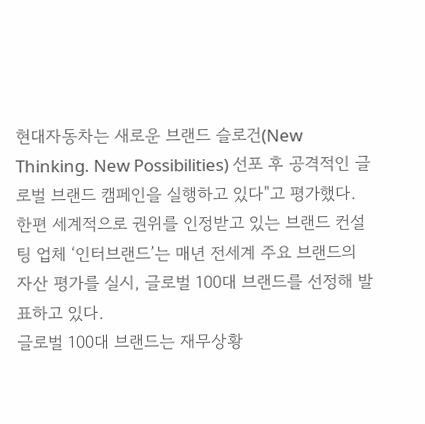현대자동차는 새로운 브랜드 슬로건(New Thinking. New Possibilities) 선포 후 공격적인 글로벌 브랜드 캠페인을 실행하고 있다"고 평가했다.
한편 세계적으로 권위를 인정받고 있는 브랜드 컨설팅 업체 ‘인터브랜드’는 매년 전세계 주요 브랜드의 자산 평가를 실시, 글로벌 100대 브랜드를 선정해 발표하고 있다.
글로벌 100대 브랜드는 재무상황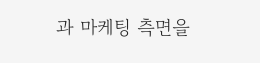과 마케팅 측면을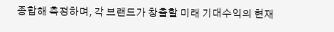종합해 측정하며, 각 브랜드가 창출할 미래 기대수익의 현재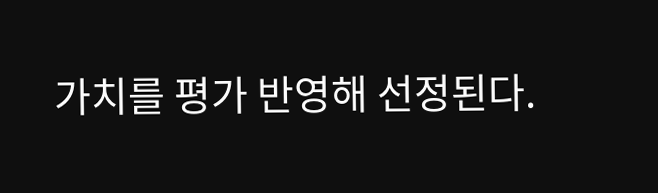가치를 평가 반영해 선정된다.